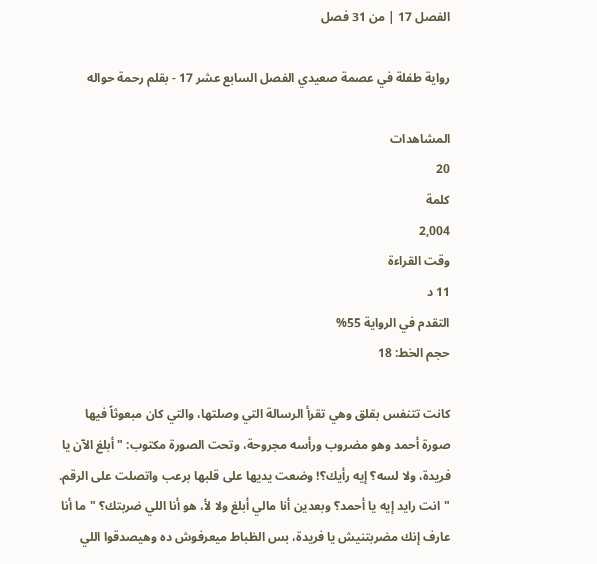الفصل 17 | من 31 فصل

رواية طفلة في عصمة صعيدي الفصل السابع عشر 17 - بقلم رحمة حواله

المشاهدات
20
كلمة
2,004
وقت القراءة
11 د
التقدم في الرواية 55%
حجم الخط: 18

كانت تتنفس بقلق وهي تقرأ الرسالة التي وصلتها، والتي كان مبعوثاً فيها صورة أحمد وهو مضروب ورأسه مجروحة، وتحت الصورة مكتوب: "أبلغ الآن يا فريدة، ولا لسه؟ إيه رأيك؟! وضعت يديها على قلبها برعب واتصلت على الرقم. "انت رايد إيه يا أحمد؟ وبعدين أنا مالي أبلغ ولا لأ، هو أنا اللي ضربتك؟ "ما أنا عارف إنك مضربتنيش يا فريدة، بس الظباط ميعرفوش ده وهيصدقوا اللي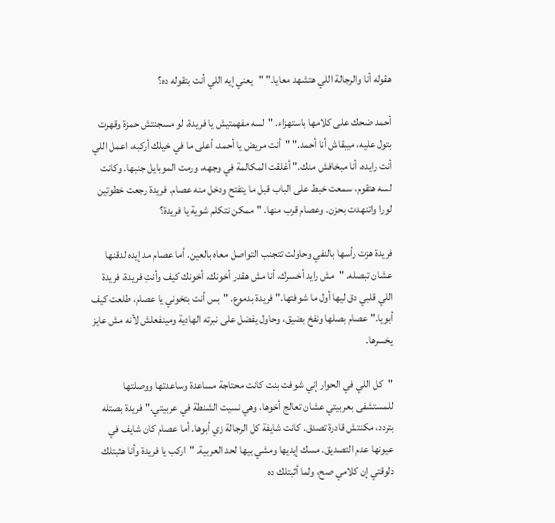هقوله أنا والرجالة اللي هتشهد معايا." "يعني إيه اللي أنت بتقوله ده؟

أحمد ضحك على كلامها باستهزاء. "لسه مفهمتيش يا فريدة، لو مسجنتش حمزة وقهرت بتول عليه، ميبقاش أنا أحمد." "أنت مريض يا أحمد، أعلى ما في خيلك أركبه، اعمل اللي أنت رايده، أنا مبخافش منك." أغلقت المكالمة في وجهه، ورمت الموبايل جنبها. وكانت لسه هتقوم، سمعت خبط على الباب قبل ما يتفتح ودخل منه عصام. فريدة رجعت خطوتين لورا واتنهدت بحزن. وعصام قرب منها. "ممكن نتكلم شوية يا فريدة؟

فريدة هزت رأسها بالنفي وحاولت تتجنب التواصل معاه بالعين. أما عصام مد إيده لدقنها عشان تبصله. "مش رايد أخسرك، أنا مش هقدر أخونك، أخونك كيف وأنتِ فريدة، فريدة اللي قلبي دق ليها أول ما شوفتها." فريدة بدموع. "بس أنت بتخوني يا عصام، طلعت كيف أبويا." عصام بصلها ونفخ بضيق، وحاول يفضل على نبرته الهادية ومينفعلش لأنه مش عايز يخسرها.

"كل اللي في الحوار إني شوفت بنت كانت محتاجة مساعدة وساعدتها ووصلتها للمستشفى بعربيتي عشان تعالج أخوها، وهي نسيت الشنطة في عربيتي." فريدة بصتله بتردد، مكنتش قادرة تصدق. كانت شايفة كل الرجالة زي أبوها. أما عصام كان شايف في عيونها عدم التصديق. مسك إيديها ومشي بيها لحد العربية. "اركب يا فريدة وأنا هثبتلك دلوقتي إن كلامي صح، ولما أثبتلك ده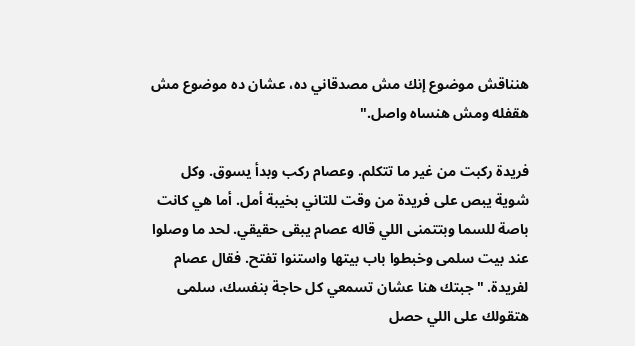هنناقش موضوع إنك مش مصدقاني ده، عشان ده موضوع مش هقفله ومش هنساه واصل."

فريدة ركبت من غير ما تتكلم. وعصام ركب وبدأ يسوق. وكل شوية يبص على فريدة من وقت للتاني بخيبة أمل. أما هي كانت باصة للسما وبتتمنى اللي قاله عصام يبقى حقيقي. لحد ما وصلوا عند بيت سلمى وخبطوا باب بيتها واستنوا تفتح. فقال عصام لفريدة. "جبتك هنا عشان تسمعي كل حاجة بنفسك، سلمى هتقولك على اللي حصل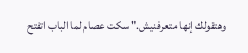وهتقولك إنها متعرفنيش." سكت عصام لما الباب اتفتح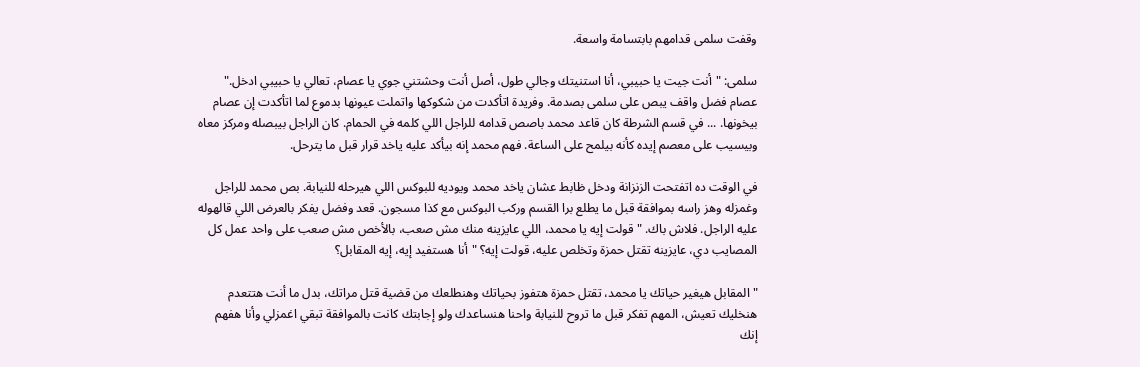وقفت سلمى قدامهم بابتسامة واسعة.

سلمى: "أنت جيت يا حبيبي، أنا استنيتك وجالي طول، أصل أنت وحشتني جوي يا عصام، تعالي يا حبيبي ادخل." عصام فضل واقف يبص على سلمى بصدمة. وفريدة اتأكدت من شكوكها واتملت عيونها بدموع لما اتأكدت إن عصام بيخونها. ... في قسم الشرطة كان قاعد محمد باصص قدامه للراجل اللي كلمه في الحمام. كان الراجل بيبصله ومركز معاه وبيسيب على معصم إيده كأنه بيلمح على الساعة. فهم محمد إنه بيأكد عليه ياخد قرار قبل ما يترحل.

في الوقت ده اتفتحت الزنزانة ودخل ظابط عشان ياخد محمد ويوديه للبوكس اللي هيرحله للنيابة. بص محمد للراجل وغمزله وهز راسه بموافقة قبل ما يطلع برا القسم وركب البوكس مع كذا مسجون. قعد وفضل يفكر بالعرض اللي قالهوله عليه الراجل. فلاش باك. "قولت إيه يا محمد، اللي عايزينه منك مش صعب، بالأخص مش صعب على واحد عمل كل المصايب دي، عايزينه تقتل حمزة وتخلص عليه، قولت إيه؟ "أنا هستفيد إيه، إيه المقابل؟

"المقابل هيغير حياتك يا محمد، تقتل حمزة هتفوز بحياتك وهنطلعك من قضية قتل مراتك، بدل ما أنت هتتعدم هنخليك تعيش، المهم تفكر قبل ما تروح للنيابة واحنا هنساعدك ولو إجابتك كانت بالموافقة تبقي اغمزلي وأنا هفهم إنك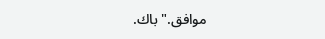موافق." باك.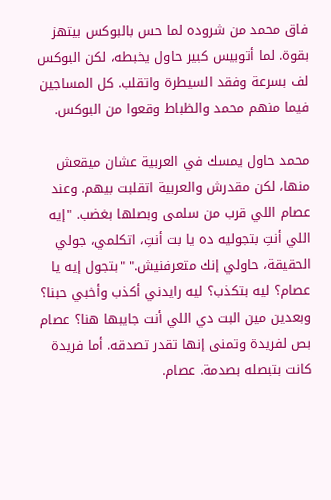فاق محمد من شروده لما حس بالبوكس بيتهز بقوة. لما أتوبيس كبير حاول يخبطه، لكن البوكس لف بسرعة وفقد السيطرة واتقلب. كل المساجين فيما منهم محمد والظباط وقعوا من البوكس.

محمد حاول يمسك في العربية عشان ميقعش منها، لكن مقدرش والعربية اتقلبت بيهم. وعند عصام اللي قرب من سلمى وبصلها بغضب. "إيه اللي أنتِ بتجوليه ده يا بت أنتِ، اتكلمي، جولي الحقيقة، حاولي إنك متعرفنيش." "بتجول إيه يا عصام؟ ليه بتكذب؟ ليه رايدني أكذب وأخبي حبنا؟ وبعدين مين البت دي اللي أنت جايبها هنا؟ عصام بص لفريدة وتمنى إنها تقدر تصدقه. أما فريدة كانت بتبصله بصدمة. عصام.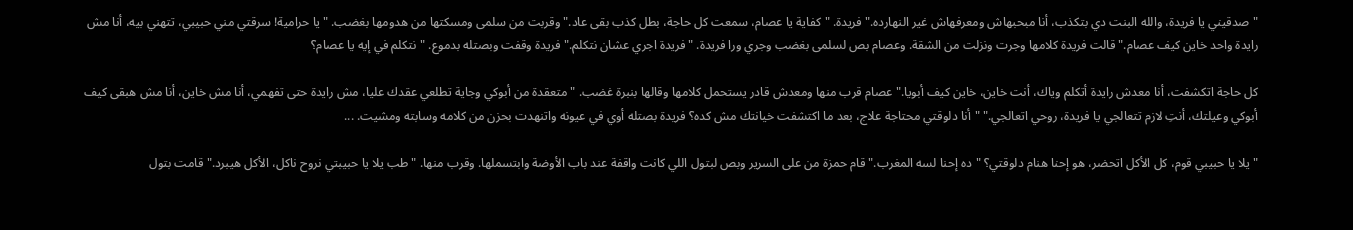"صدقيني يا فريدة، والله البنت دي بتكذب، أنا مبحبهاش ومعرفهاش غير النهارده." فريدة. "كفاية يا عصام، سمعت كل حاجة، بطل كذب بقى عاد." وقربت من سلمى ومسكتها من هدومها بغضب. "يا حرامية! سرقتي مني حبيبي، تتهني بيه، أنا مش رايدة واحد خاين كيف عصام." قالت فريدة كلامها وجرت ونزلت من الشقة. وعصام بص لسلمى بغضب وجري ورا فريدة. "فريدة اجري عشان نتكلم." فريدة وقفت وبصتله بدموع. "نتكلم في إيه يا عصام؟

كل حاجة اتكشفت، أنا معدش رايدة أتكلم وياك، أنت خاين، خاين كيف أبويا." عصام قرب منها ومعدش قادر يستحمل كلامها وقالها بنبرة غضب. "متعقدة من أبوكي وجاية تطلعي عقدك عليا، مش رايدة حتى تفهمي، أنا مش خاين، أنا مش هبقى كيف أبوكي وعيلتك، أنتِ لازم تتعالجي يا فريدة، روحي اتعالجي." "أنا دلوقتي محتاجة علاج، بعد ما اكتشفت خيانتك مش كده؟ فريدة بصتله أوي في عيونه واتنهدت بحزن من كلامه وسابته ومشيت. ...

"يلا يا حبيبي قوم، كل الأكل اتحضر، هو إحنا هنام دلوقتي؟ "ده إحنا لسه المغرب." قام حمزة من على السرير وبص لبتول اللي كانت واقفة عند باب الأوضة وابتسملها. وقرب منها. "طب يلا يا حبيبتي نروح ناكل، الأكل هيبرد." قامت بتول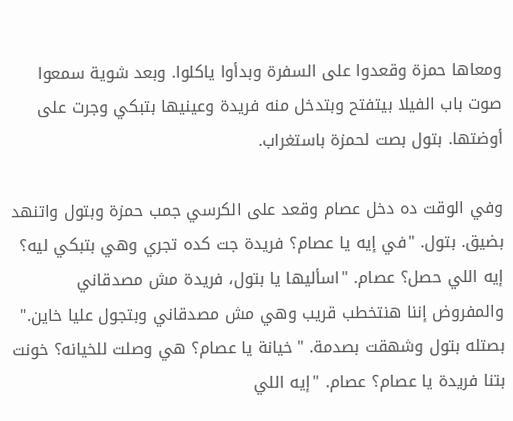ومعاها حمزة وقعدوا على السفرة وبدأوا ياكلوا. وبعد شوية سمعوا صوت باب الفيلا بيتفتح وبتدخل منه فريدة وعينيها بتبكي وجرت على أوضتها. بتول بصت لحمزة باستغراب.

وفي الوقت ده دخل عصام وقعد على الكرسي جمب حمزة وبتول واتنهد بضيق. بتول. "في إيه يا عصام؟ فريدة جت كده تجري وهي بتبكي ليه؟ إيه اللي حصل؟ عصام. "اسأليها يا بتول، فريدة مش مصدقاني والمفروض إننا هنتخطب قريب وهي مش مصدقاني وبتجول عليا خاين." بصتله بتول وشهقت بصدمة. "خيانة يا عصام؟ هي وصلت للخيانه؟ خونت بتنا فريدة يا عصام؟ عصام. "إيه اللي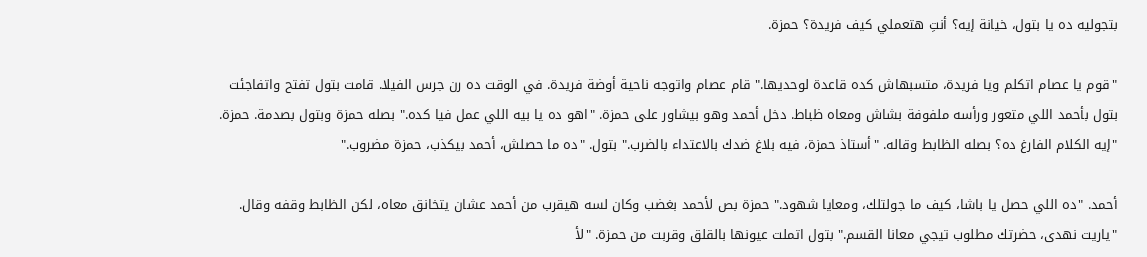بتجوليه ده يا بتول، خيانة إيه؟ أنتِ هتعملي كيف فريدة؟ حمزة.

"قوم يا عصام اتكلم ويا فريدة، متسبهاش كده قاعدة لوحديها." قام عصام واتوجه ناحية أوضة فريدة. في الوقت ده رن جرس الفيلا. قامت بتول تفتح واتفاجئت بتول بأحمد اللي متعور ورأسه ملفوفة بشاش ومعاه ظباط. دخل أحمد وهو بيشاور على حمزة. "اهو ده يا بيه اللي عمل فيا كده." بصله حمزة وبتول بصدمة. حمزة. "إيه الكلام الفارغ ده؟ بصله الظابط وقاله. "أستاذ حمزة، فيه بلاغ ضدك بالاعتداء بالضرب." بتول. "ده ما حصلش، أحمد بيكذب، حمزة مضروب."

أحمد. "ده اللي حصل يا باشا، كيف ما جولتلك، ومعايا شهود." حمزة بص لأحمد بغضب وكان لسه هيقرب من أحمد عشان يتخانق معاه، لكن الظابط وقفه وقال. "ياريت نهدى، حضرتك مطلوب تيجي معانا القسم." بتول اتملت عيونها بالقلق وقربت من حمزة. "لأ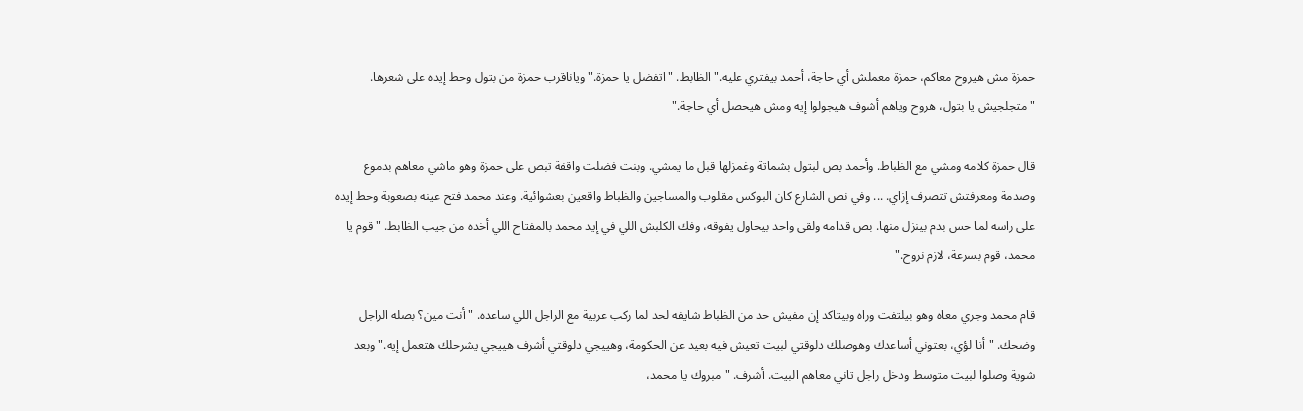حمزة مش هيروح معاكم، حمزة معملش أي حاجة، أحمد بيفتري عليه." الظابط. "اتفضل يا حمزة." وياناقرب حمزة من بتول وحط إيده على شعرها. "متجلجيش يا بتول، هروح وياهم أشوف هيجولوا إيه ومش هيحصل أي حاجة."

قال حمزة كلامه ومشي مع الظباط. وأحمد بص لبتول بشماتة وغمزلها قبل ما يمشي. وبنت فضلت واقفة تبص على حمزة وهو ماشي معاهم بدموع وصدمة ومعرفتش تتصرف إزاي. ... وفي نص الشارع كان البوكس مقلوب والمساجين والظباط واقعين بعشوائية. وعند محمد فتح عينه بصعوبة وحط إيده على راسه لما حس بدم بينزل منها. بص قدامه ولقى واحد بيحاول يفوقه، وفك الكلبش اللي في إيد محمد بالمفتاح اللي أخده من جيب الظابط. "قوم يا محمد، قوم بسرعة، لازم نروح."

قام محمد وجري معاه وهو بيلتفت وراه وبيتاكد إن مفيش حد من الظباط شايفه لحد لما ركب عربية مع الراجل اللي ساعده. "أنت مين؟ بصله الراجل وضحك. "أنا لؤي، بعتوني أساعدك وهوصلك دلوقتي لبيت تعيش فيه بعيد عن الحكومة، وهييجي دلوقتي أشرف هييجي يشرحلك هتعمل إيه." وبعد شوية وصلوا لبيت متوسط ودخل راجل تاني معاهم البيت. أشرف. "مبروك يا محمد،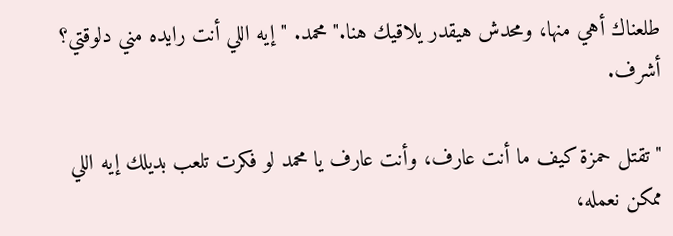طلعناك أهي منها، ومحدش هيقدر يلاقيك هنا." محمد. "إيه اللي أنت رايده مني دلوقتي؟ أشرف.

"تقتل حمزة كيف ما أنت عارف، وأنت عارف يا محمد لو فكرت تلعب بديلك إيه اللي ممكن نعمله،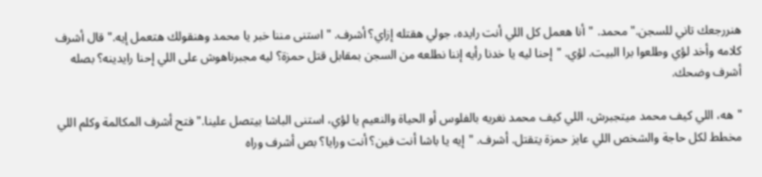هنررجعك تاني للسجن." محمد. "أنا هعمل كل اللي أنت رايده، جولي هقتله إزاي؟ أشرف. "استنى مننا خبر يا محمد وهنقولك هتعمل إيه." قال أشرف كلامه وأخد لؤي وطلعوا برا البيت. لؤي. "إحنا ليه يا خدنا رأيه إننا نطلعه من السجن بمقابل قتل حمزة؟ ليه مجبرناهوش على اللي إحنا رايدينه؟ بصله أشرف وضحك.

"هه، اللي كيف محمد ميتجبرش، اللي كيف محمد نغريه بالفلوس أو الحياة والنعيم يا لؤي، استنى الباشا بيتصل علينا." فتح أشرف المكالمة وكلم اللي مخطط لكل حاجة والشخص اللي عايز حمزة يتقتل. أشرف. "إيه يا باشا أنت فين؟ أنت ورايا؟ بص أشرف وراه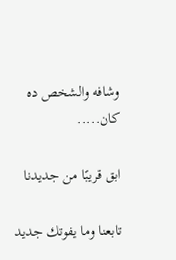وشافه والشخص ده كان.....

ابق قريبًا من جديدنا

تابعنا وما يفوتك جديد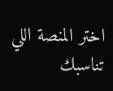اختر المنصة اللي تناسبك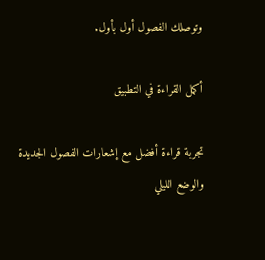وتوصلك الفصول أول بأول.

أكمل القراءة في التطبيق

تجربة قراءة أفضل مع إشعارات الفصول الجديدة والوضع الليلي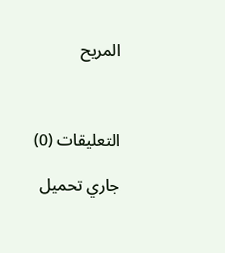المريح



التعليقات (0)

جاري تحميل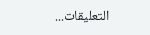التعليقات...